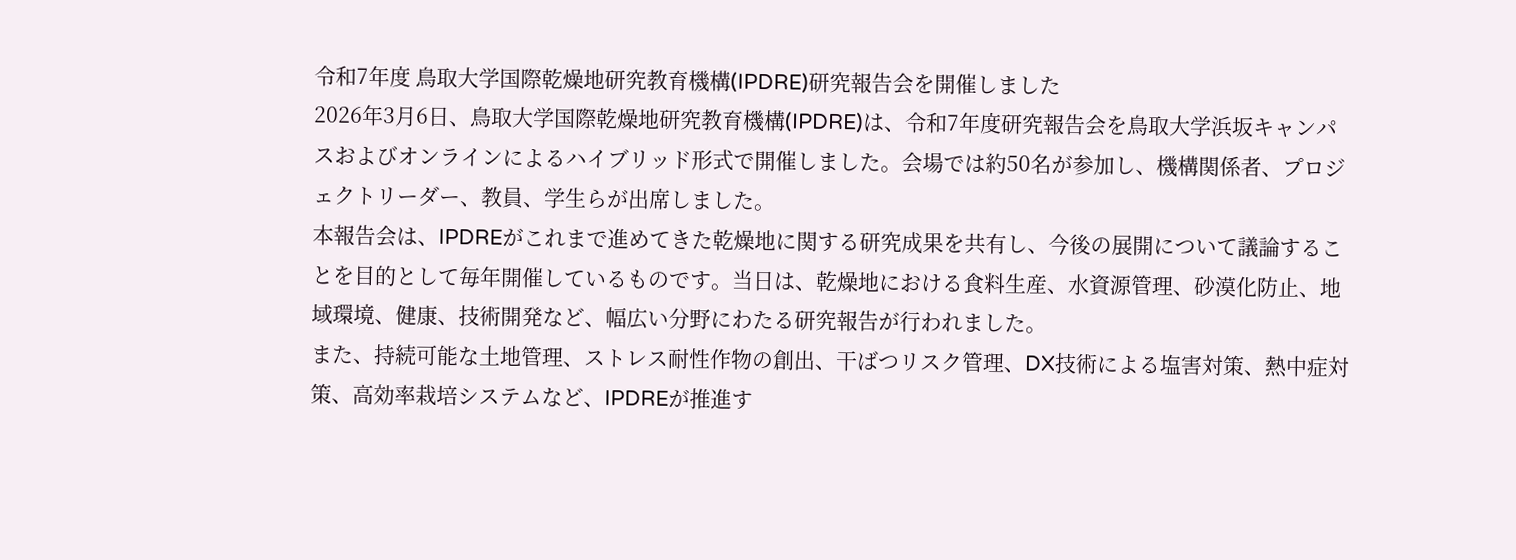令和7年度 鳥取大学国際乾燥地研究教育機構(IPDRE)研究報告会を開催しました
2026年3月6日、鳥取大学国際乾燥地研究教育機構(IPDRE)は、令和7年度研究報告会を鳥取大学浜坂キャンパスおよびオンラインによるハイブリッド形式で開催しました。会場では約50名が参加し、機構関係者、プロジェクトリーダー、教員、学生らが出席しました。
本報告会は、IPDREがこれまで進めてきた乾燥地に関する研究成果を共有し、今後の展開について議論することを目的として毎年開催しているものです。当日は、乾燥地における食料生産、水資源管理、砂漠化防止、地域環境、健康、技術開発など、幅広い分野にわたる研究報告が行われました。
また、持続可能な土地管理、ストレス耐性作物の創出、干ばつリスク管理、DX技術による塩害対策、熱中症対策、高効率栽培システムなど、IPDREが推進す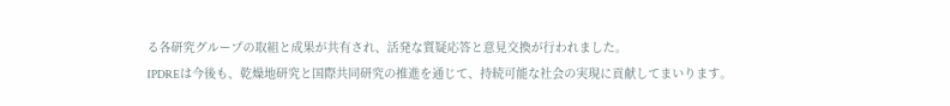る各研究グループの取組と成果が共有され、活発な質疑応答と意見交換が行われました。
IPDREは今後も、乾燥地研究と国際共同研究の推進を通じて、持続可能な社会の実現に貢献してまいります。